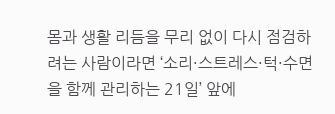몸과 생활 리듬을 무리 없이 다시 점검하려는 사람이라면 ‘소리·스트레스·턱·수면을 함께 관리하는 21일’ 앞에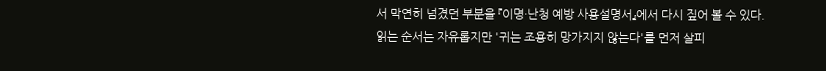서 막연히 넘겼던 부분을 『이명·난청 예방 사용설명서』에서 다시 짚어 볼 수 있다. 읽는 순서는 자유롭지만 '귀는 조용히 망가지지 않는다'를 먼저 살피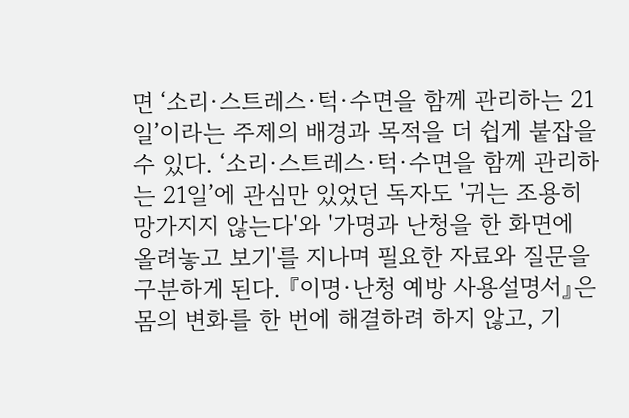면 ‘소리·스트레스·턱·수면을 함께 관리하는 21일’이라는 주제의 배경과 목적을 더 쉽게 붙잡을 수 있다. ‘소리·스트레스·턱·수면을 함께 관리하는 21일’에 관심만 있었던 독자도 '귀는 조용히 망가지지 않는다'와 '가명과 난청을 한 화면에 올려놓고 보기'를 지나며 필요한 자료와 질문을 구분하게 된다. 『이명·난청 예방 사용설명서』은 몸의 변화를 한 번에 해결하려 하지 않고, 기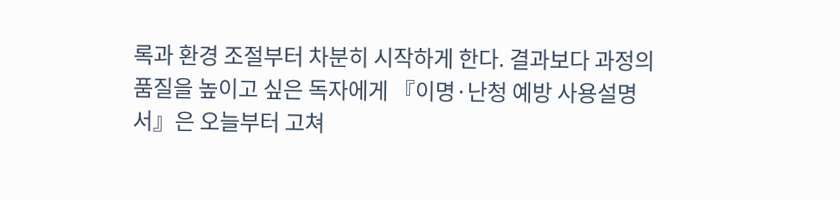록과 환경 조절부터 차분히 시작하게 한다. 결과보다 과정의 품질을 높이고 싶은 독자에게 『이명·난청 예방 사용설명서』은 오늘부터 고쳐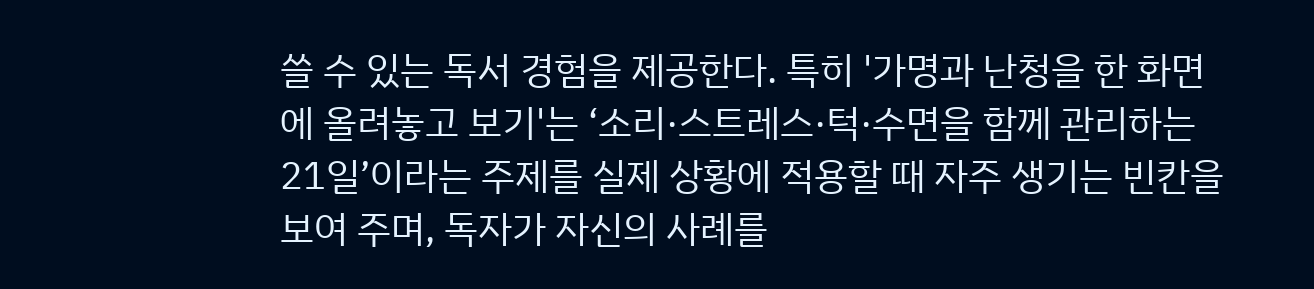쓸 수 있는 독서 경험을 제공한다. 특히 '가명과 난청을 한 화면에 올려놓고 보기'는 ‘소리·스트레스·턱·수면을 함께 관리하는 21일’이라는 주제를 실제 상황에 적용할 때 자주 생기는 빈칸을 보여 주며, 독자가 자신의 사례를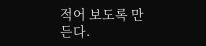적어 보도록 만든다.